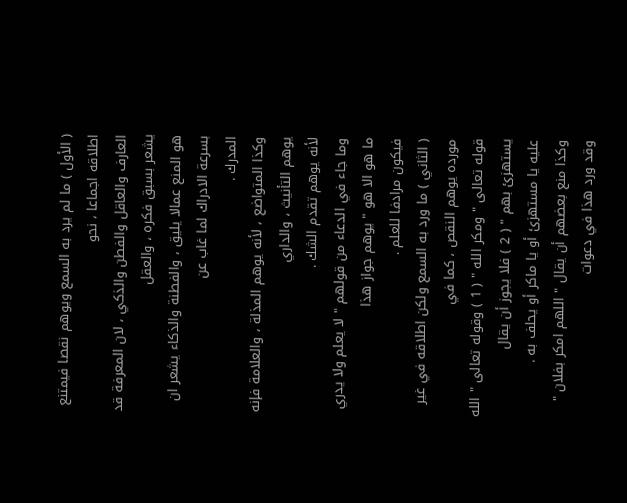( الأول ) ما لم يرد به السمع ويوهم نقصا فيمتنع اطلاقه اجماعا ، نحو
العارف والعاقل والفطن والذكي ، لان المعرفة قد يشعر بسبق فكره ، والعقل
هو المنع عمالا يليق ، والفطنة والذكاء يشعر ان بسرعة الادراك لما غاب عن
المدرك .
وكذا المتواضع ، لأنه يوهم المذلة ، والعلامة فإنه يوهم التأنيث ، والداري
لأنه يوهم تقدم الشك .
وما جاء في الدعاء من قولهم " لا يعلم ولا يدري ما هو الا هو " يوهم جواز هذا
فيكون مرادفا للعلم .
( الثاني ) ما ورد به السمع ولكن اطلاقه في غير مورده يوهم النقص ، كما في
قوله تعالى " ومكر الله " ( 1 ) وقوله تعالى " الله يستهزئ بهم " ( 2 ) فلا يجوز أن يقال
عليه يا مستهزئ أو يا ماكر أو يحلف به .
وكذا منع بعضهم أن يقال " اللهم امكر بفلان " وقد ورد هذا في دعوات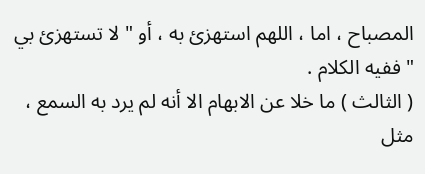المصباح ، اما ، اللهم استهزئ به ، أو " لا تستهزئ بي " ففيه الكلام .
( الثالث ) ما خلا عن الابهام الا أنه لم يرد به السمع ، مثل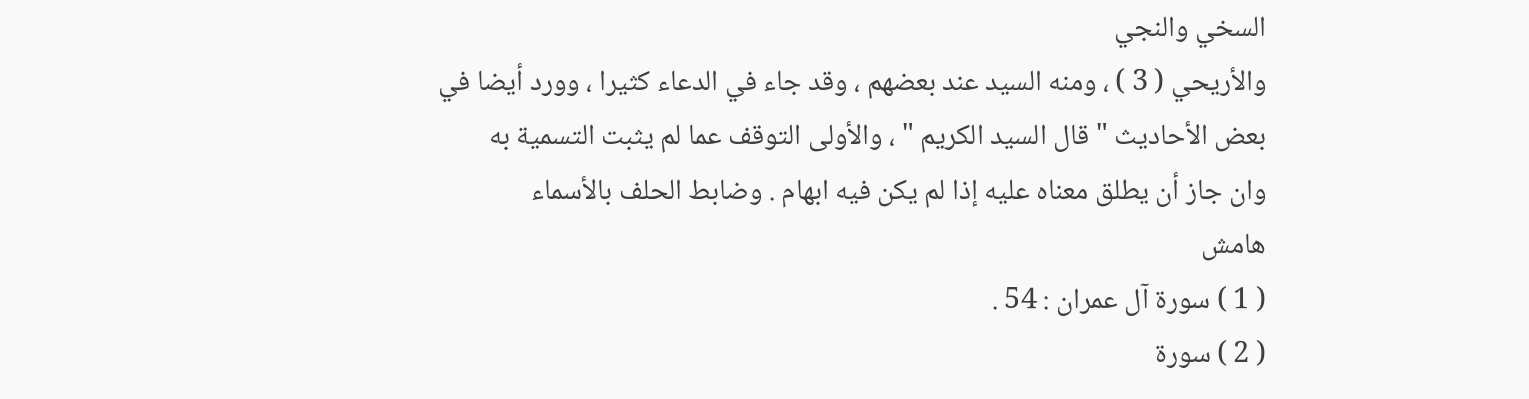السخي والنجي
والأريحي ( 3 ) ، ومنه السيد عند بعضهم ، وقد جاء في الدعاء كثيرا ، وورد أيضا في
بعض الأحاديث " قال السيد الكريم " ، والأولى التوقف عما لم يثبت التسمية به
وان جاز أن يطلق معناه عليه إذا لم يكن فيه ابهام . وضابط الحلف بالأسماء
هامش
( 1 ) سورة آل عمران : 54 .
( 2 ) سورة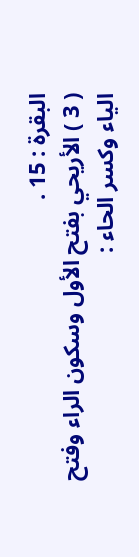البقرة : 15 .
( 3 ) الأريحي بفتح الأول وسكون الراء وفتح الياء وكسر الحاء :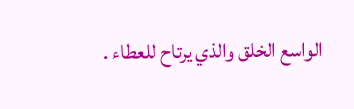الواسع الخلق والذي يرتاح للعطاء .